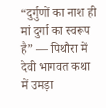“दुर्गुणों का नाश ही मां दुर्गा का स्वरूप है” — पिथौरा में देवी भागवत कथा में उमड़ा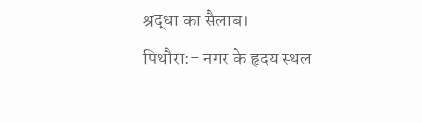श्रद्धा का सैलाब।
पिथौरा:- नगर के हृदय स्थल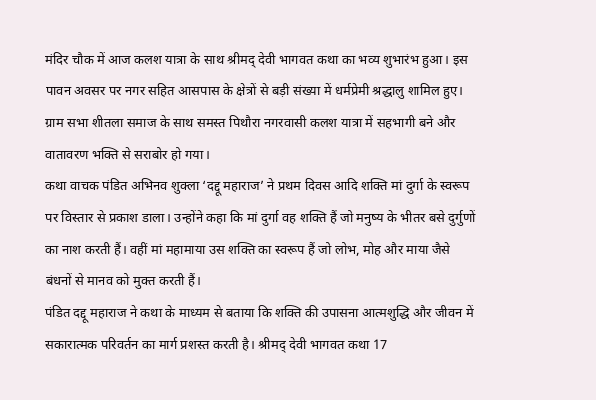मंदिर चौक में आज कलश यात्रा के साथ श्रीमद् देवी भागवत कथा का भव्य शुभारंभ हुआ। इस पावन अवसर पर नगर सहित आसपास के क्षेत्रों से बड़ी संख्या में धर्मप्रेमी श्रद्धालु शामिल हुए। ग्राम सभा शीतला समाज के साथ समस्त पिथौरा नगरवासी कलश यात्रा में सहभागी बने और वातावरण भक्ति से सराबोर हो गया।
कथा वाचक पंडित अभिनव शुक्ला ‘दद्दू महाराज’ ने प्रथम दिवस आदि शक्ति मां दुर्गा के स्वरूप पर विस्तार से प्रकाश डाला। उन्होंने कहा कि मां दुर्गा वह शक्ति हैं जो मनुष्य के भीतर बसे दुर्गुणों का नाश करती हैं। वहीं मां महामाया उस शक्ति का स्वरूप हैं जो लोभ, मोह और माया जैसे बंधनों से मानव को मुक्त करती हैं।
पंडित दद्दू महाराज ने कथा के माध्यम से बताया कि शक्ति की उपासना आत्मशुद्धि और जीवन में सकारात्मक परिवर्तन का मार्ग प्रशस्त करती है। श्रीमद् देवी भागवत कथा 17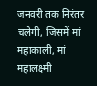जनवरी तक निरंतर चलेगी, जिसमें मां महाकाली, मां महालक्ष्मी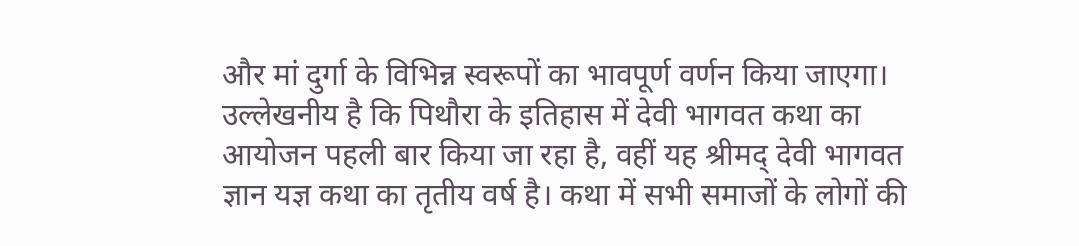और मां दुर्गा के विभिन्न स्वरूपों का भावपूर्ण वर्णन किया जाएगा।
उल्लेखनीय है कि पिथौरा के इतिहास में देवी भागवत कथा का आयोजन पहली बार किया जा रहा है, वहीं यह श्रीमद् देवी भागवत ज्ञान यज्ञ कथा का तृतीय वर्ष है। कथा में सभी समाजों के लोगों की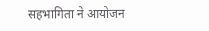सहभागिता ने आयोजन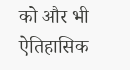को और भी ऐतिहासिक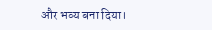और भव्य बना दिया।